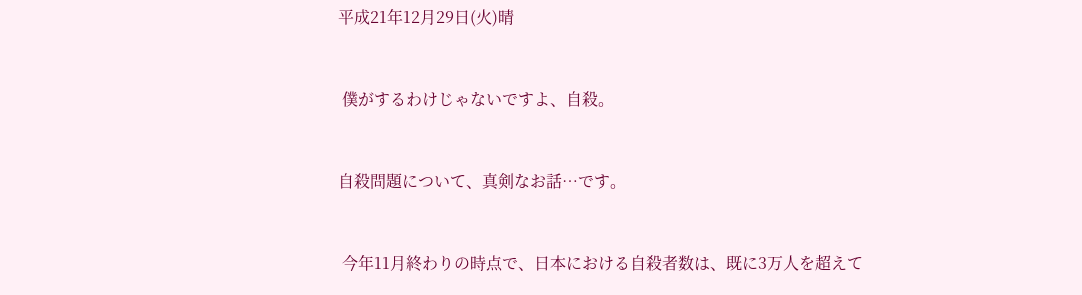平成21年12月29日(火)晴


 僕がするわけじゃないですよ、自殺。


自殺問題について、真剣なお話…です。


 今年11月終わりの時点で、日本における自殺者数は、既に3万人を超えて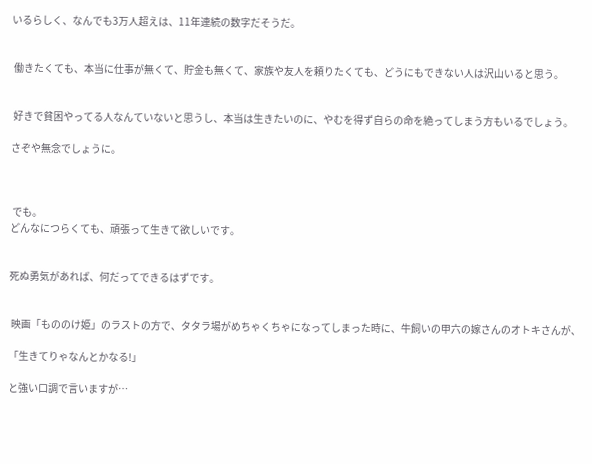いるらしく、なんでも3万人超えは、11年連続の数字だそうだ。


 働きたくても、本当に仕事が無くて、貯金も無くて、家族や友人を頼りたくても、どうにもできない人は沢山いると思う。


 好きで貧困やってる人なんていないと思うし、本当は生きたいのに、やむを得ず自らの命を絶ってしまう方もいるでしょう。

さぞや無念でしょうに。



 でも。
どんなにつらくても、頑張って生きて欲しいです。


死ぬ勇気があれば、何だってできるはずです。


 映画「もののけ姫」のラストの方で、タタラ場がめちゃくちゃになってしまった時に、牛飼いの甲六の嫁さんのオトキさんが、

「生きてりゃなんとかなる!」

と強い口調で言いますが…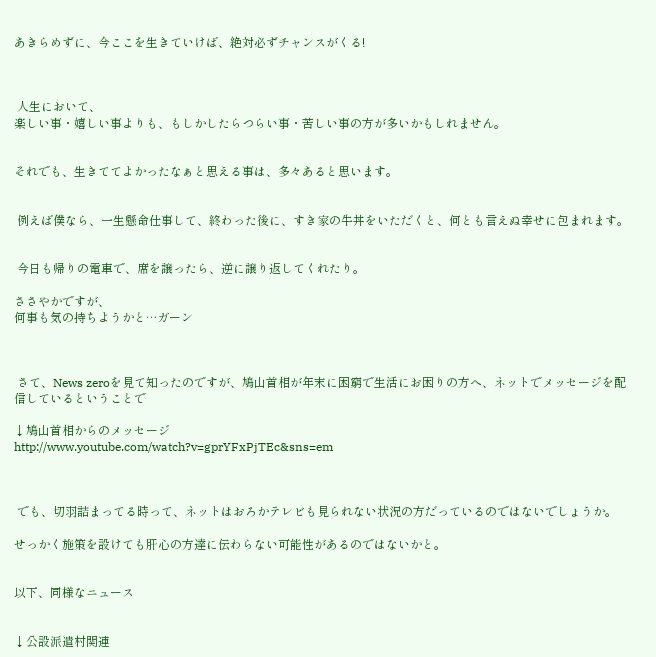あきらめずに、今ここを生きていけば、絶対必ずチャンスがくる!



 人生において、
楽しい事・嬉しい事よりも、もしかしたらつらい事・苦しい事の方が多いかもしれません。


それでも、生きててよかったなぁと思える事は、多々あると思います。


 例えば僕なら、一生懸命仕事して、終わった後に、すき家の牛丼をいただくと、何とも言えぬ幸せに包まれます。


 今日も帰りの電車で、席を譲ったら、逆に譲り返してくれたり。

ささやかですが、
何事も気の持ちようかと…ガーン



 さて、News zeroを見て知ったのですが、鳩山首相が年末に困窮で生活にお困りの方へ、ネットでメッセージを配信しているということで

↓鳩山首相からのメッセージ
http://www.youtube.com/watch?v=gprYFxPjTEc&sns=em



 でも、切羽詰まってる時って、ネットはおろかテレビも見られない状況の方だっているのではないでしょうか。

せっかく施策を設けても肝心の方達に伝わらない可能性があるのではないかと。


以下、同様なニュース


↓公設派遣村関連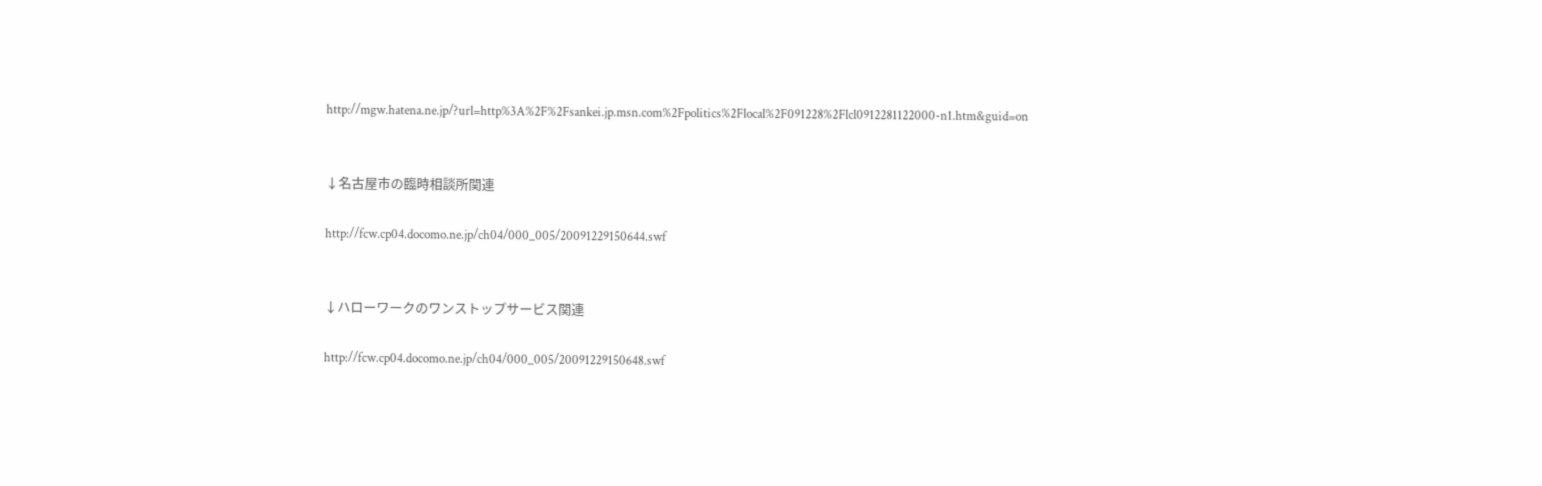http://mgw.hatena.ne.jp/?url=http%3A%2F%2Fsankei.jp.msn.com%2Fpolitics%2Flocal%2F091228%2Flcl0912281122000-n1.htm&guid=on


↓名古屋市の臨時相談所関連

http://fcw.cp04.docomo.ne.jp/ch04/000_005/20091229150644.swf


↓ハローワークのワンストップサービス関連

http://fcw.cp04.docomo.ne.jp/ch04/000_005/20091229150648.swf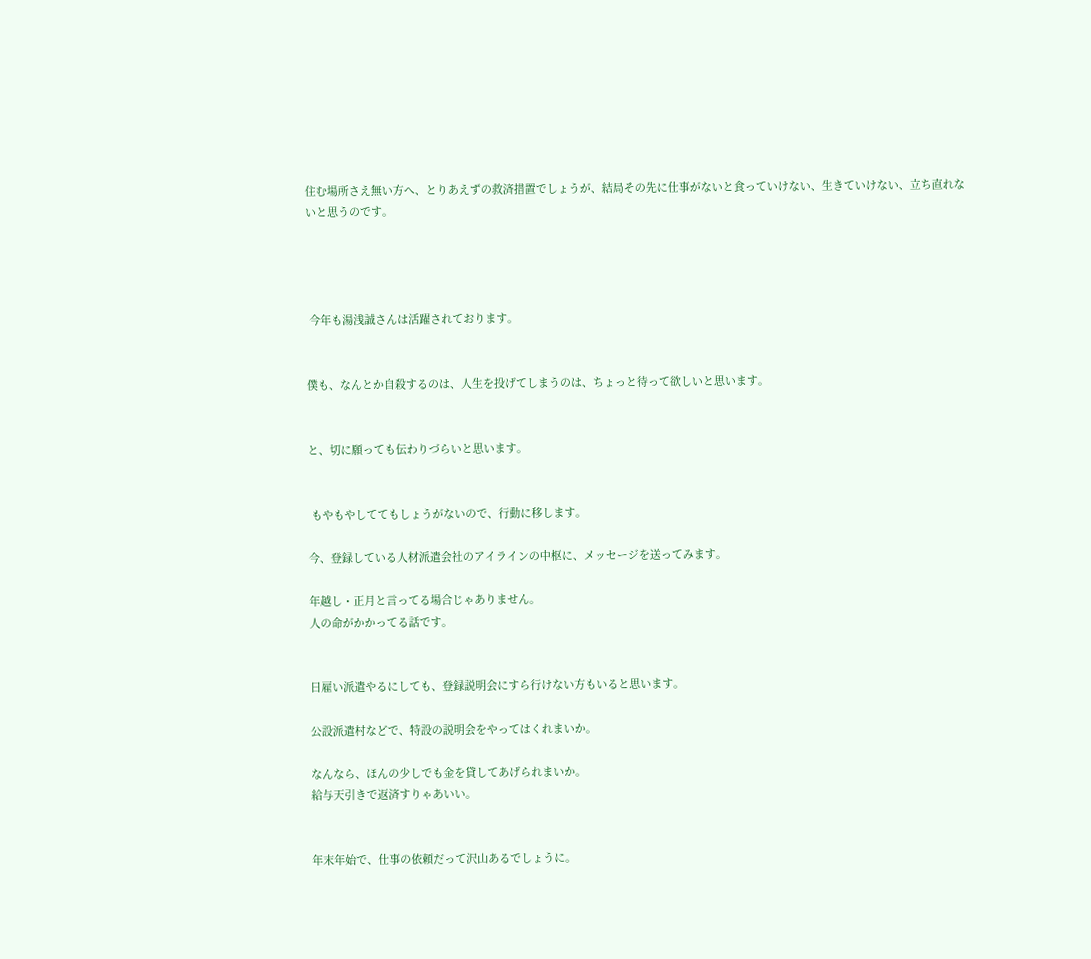住む場所さえ無い方へ、とりあえずの救済措置でしょうが、結局その先に仕事がないと食っていけない、生きていけない、立ち直れないと思うのです。




 今年も湯浅誠さんは活躍されております。


僕も、なんとか自殺するのは、人生を投げてしまうのは、ちょっと待って欲しいと思います。


と、切に願っても伝わりづらいと思います。


 もやもやしててもしょうがないので、行動に移します。

今、登録している人材派遣会社のアイラインの中枢に、メッセージを送ってみます。

年越し・正月と言ってる場合じゃありません。
人の命がかかってる話です。


日雇い派遣やるにしても、登録説明会にすら行けない方もいると思います。

公設派遣村などで、特設の説明会をやってはくれまいか。

なんなら、ほんの少しでも金を貸してあげられまいか。
給与天引きで返済すりゃあいい。


年末年始で、仕事の依頼だって沢山あるでしょうに。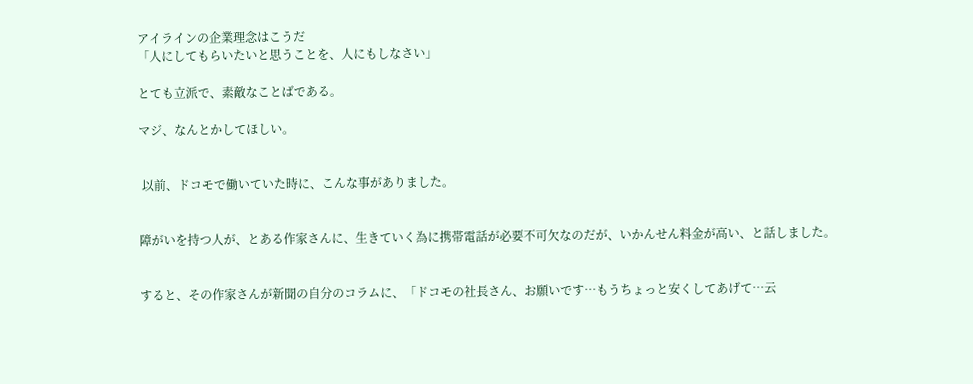アイラインの企業理念はこうだ
「人にしてもらいたいと思うことを、人にもしなさい」

とても立派で、素敵なことばである。

マジ、なんとかしてほしい。


 以前、ドコモで働いていた時に、こんな事がありました。


障がいを持つ人が、とある作家さんに、生きていく為に携帯電話が必要不可欠なのだが、いかんせん料金が高い、と話しました。


すると、その作家さんが新聞の自分のコラムに、「ドコモの社長さん、お願いです…もうちょっと安くしてあげて…云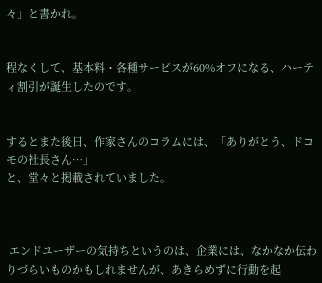々」と書かれ。


程なくして、基本料・各種サービスが60%オフになる、ハーティ割引が誕生したのです。


するとまた後日、作家さんのコラムには、「ありがとう、ドコモの社長さん…」
と、堂々と掲載されていました。



 エンドユーザーの気持ちというのは、企業には、なかなか伝わりづらいものかもしれませんが、あきらめずに行動を起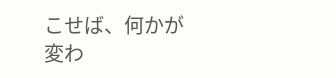こせば、何かが変わ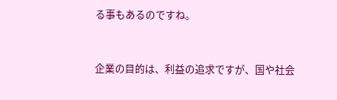る事もあるのですね。


企業の目的は、利益の追求ですが、国や社会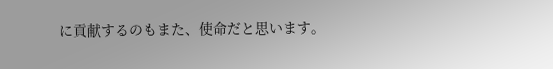に貢献するのもまた、使命だと思います。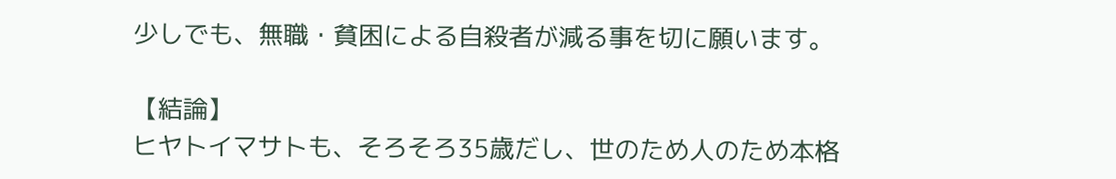少しでも、無職・貧困による自殺者が減る事を切に願います。

【結論】
ヒヤトイマサトも、そろそろ35歳だし、世のため人のため本格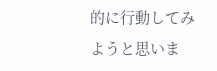的に行動してみようと思いま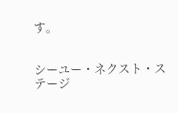す。


シーユー・ネクスト・ステージ